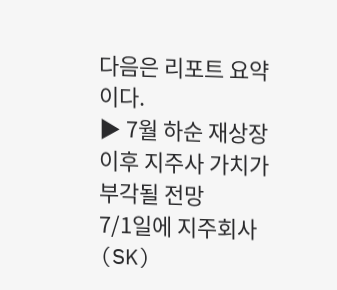다음은 리포트 요약이다.
▶ 7월 하순 재상장 이후 지주사 가치가 부각될 전망
7/1일에 지주회사(SK)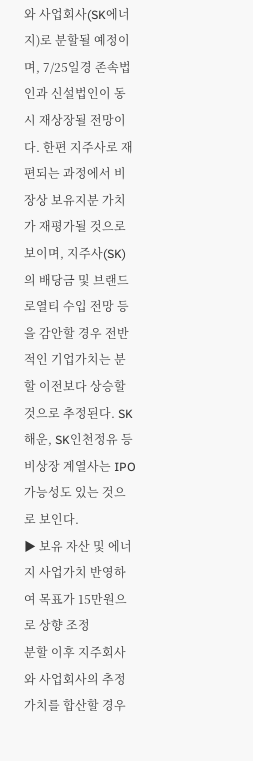와 사업회사(SK에너지)로 분할될 예정이며, 7/25일경 존속법인과 신설법인이 동시 재상장될 전망이다. 한편 지주사로 재편되는 과정에서 비장상 보유지분 가치가 재평가될 것으로 보이며, 지주사(SK)의 배당금 및 브랜드로열티 수입 전망 등을 감안할 경우 전반적인 기업가치는 분할 이전보다 상승할 것으로 추정된다. SK해운, SK인천정유 등 비상장 계열사는 IPO 가능성도 있는 것으로 보인다.
▶ 보유 자산 및 에너지 사업가치 반영하여 목표가 15만원으로 상향 조정
분할 이후 지주회사와 사업회사의 추정가치를 합산할 경우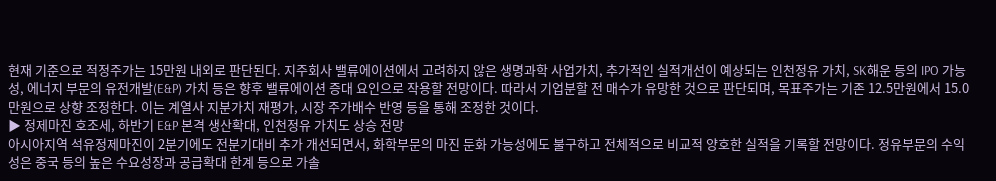현재 기준으로 적정주가는 15만원 내외로 판단된다. 지주회사 밸류에이션에서 고려하지 않은 생명과학 사업가치, 추가적인 실적개선이 예상되는 인천정유 가치, SK해운 등의 IPO 가능성, 에너지 부문의 유전개발(E&P) 가치 등은 향후 밸류에이션 증대 요인으로 작용할 전망이다. 따라서 기업분할 전 매수가 유망한 것으로 판단되며, 목표주가는 기존 12.5만원에서 15.0만원으로 상향 조정한다. 이는 계열사 지분가치 재평가, 시장 주가배수 반영 등을 통해 조정한 것이다.
▶ 정제마진 호조세, 하반기 E&P 본격 생산확대, 인천정유 가치도 상승 전망
아시아지역 석유정제마진이 2분기에도 전분기대비 추가 개선되면서, 화학부문의 마진 둔화 가능성에도 불구하고 전체적으로 비교적 양호한 실적을 기록할 전망이다. 정유부문의 수익성은 중국 등의 높은 수요성장과 공급확대 한계 등으로 가솔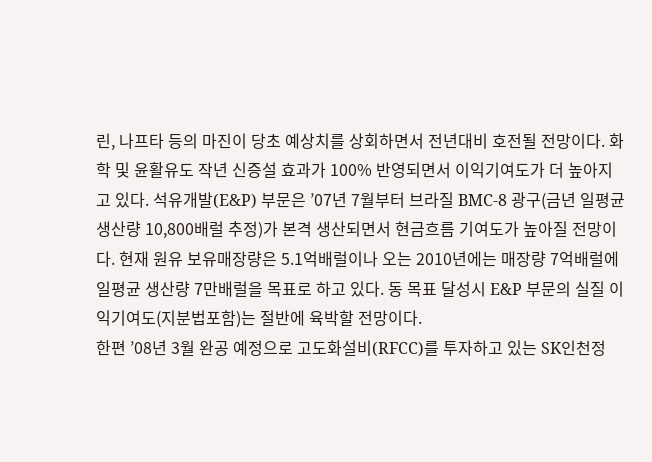린, 나프타 등의 마진이 당초 예상치를 상회하면서 전년대비 호전될 전망이다. 화학 및 윤활유도 작년 신증설 효과가 100% 반영되면서 이익기여도가 더 높아지고 있다. 석유개발(E&P) 부문은 ’07년 7월부터 브라질 BMC-8 광구(금년 일평균 생산량 10,800배럴 추정)가 본격 생산되면서 현금흐름 기여도가 높아질 전망이다. 현재 원유 보유매장량은 5.1억배럴이나 오는 2010년에는 매장량 7억배럴에 일평균 생산량 7만배럴을 목표로 하고 있다. 동 목표 달성시 E&P 부문의 실질 이익기여도(지분법포함)는 절반에 육박할 전망이다.
한편 ’08년 3월 완공 예정으로 고도화설비(RFCC)를 투자하고 있는 SK인천정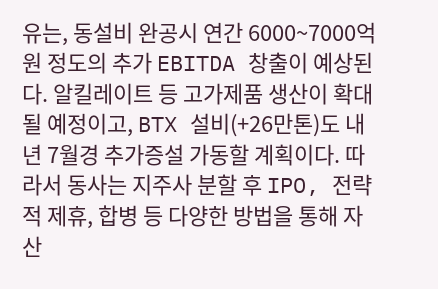유는, 동설비 완공시 연간 6000~7000억원 정도의 추가 EBITDA 창출이 예상된다. 알킬레이트 등 고가제품 생산이 확대될 예정이고, BTX 설비(+26만톤)도 내년 7월경 추가증설 가동할 계획이다. 따라서 동사는 지주사 분할 후 IPO, 전략적 제휴, 합병 등 다양한 방법을 통해 자산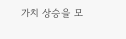가치 상승을 모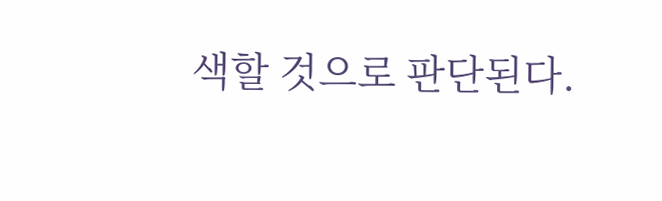색할 것으로 판단된다.